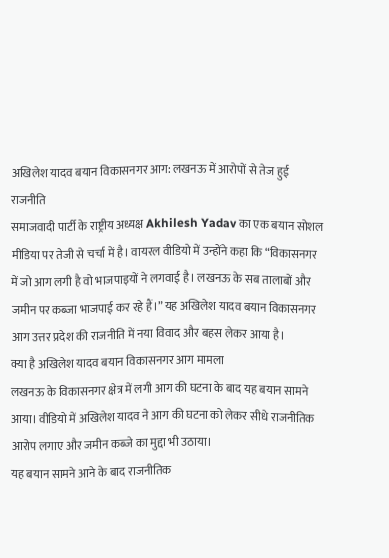अखिलेश यादव बयान विकासनगर आग: लखनऊ में आरोपों से तेज हुई राजनीति
समाजवादी पार्टी के राष्ट्रीय अध्यक्ष Akhilesh Yadav का एक बयान सोशल मीडिया पर तेजी से चर्चा में है। वायरल वीडियो में उन्होंने कहा कि “विकासनगर में जो आग लगी है वो भाजपाइयों ने लगवाई है। लखनऊ के सब तालाबों और जमीन पर कब्जा भाजपाई कर रहे हैं।” यह अखिलेश यादव बयान विकासनगर आग उत्तर प्रदेश की राजनीति में नया विवाद और बहस लेकर आया है।
क्या है अखिलेश यादव बयान विकासनगर आग मामला
लखनऊ के विकासनगर क्षेत्र में लगी आग की घटना के बाद यह बयान सामने आया। वीडियो में अखिलेश यादव ने आग की घटना को लेकर सीधे राजनीतिक आरोप लगाए और जमीन कब्जे का मुद्दा भी उठाया।
यह बयान सामने आने के बाद राजनीतिक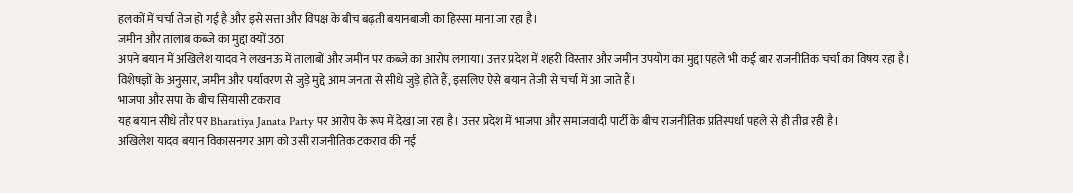हलकों में चर्चा तेज हो गई है और इसे सत्ता और विपक्ष के बीच बढ़ती बयानबाजी का हिस्सा माना जा रहा है।
जमीन और तालाब कब्जे का मुद्दा क्यों उठा
अपने बयान में अखिलेश यादव ने लखनऊ में तालाबों और जमीन पर कब्जे का आरोप लगाया। उत्तर प्रदेश में शहरी विस्तार और जमीन उपयोग का मुद्दा पहले भी कई बार राजनीतिक चर्चा का विषय रहा है।
विशेषज्ञों के अनुसार, जमीन और पर्यावरण से जुड़े मुद्दे आम जनता से सीधे जुड़े होते हैं, इसलिए ऐसे बयान तेजी से चर्चा में आ जाते हैं।
भाजपा और सपा के बीच सियासी टकराव
यह बयान सीधे तौर पर Bharatiya Janata Party पर आरोप के रूप में देखा जा रहा है। उत्तर प्रदेश में भाजपा और समाजवादी पार्टी के बीच राजनीतिक प्रतिस्पर्धा पहले से ही तीव्र रही है।
अखिलेश यादव बयान विकासनगर आग को उसी राजनीतिक टकराव की नई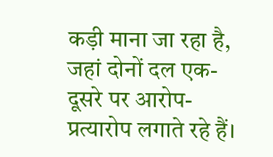कड़ी माना जा रहा है, जहां दोनों दल एक-दूसरे पर आरोप-प्रत्यारोप लगाते रहे हैं।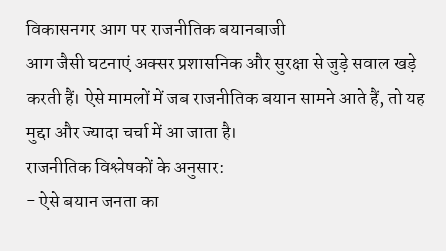विकासनगर आग पर राजनीतिक बयानबाजी
आग जैसी घटनाएं अक्सर प्रशासनिक और सुरक्षा से जुड़े सवाल खड़े करती हैं। ऐसे मामलों में जब राजनीतिक बयान सामने आते हैं, तो यह मुद्दा और ज्यादा चर्चा में आ जाता है।
राजनीतिक विश्लेषकों के अनुसार:
- ऐसे बयान जनता का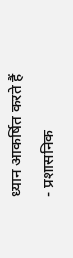ध्यान आकर्षित करते हैं
- प्रशासनिक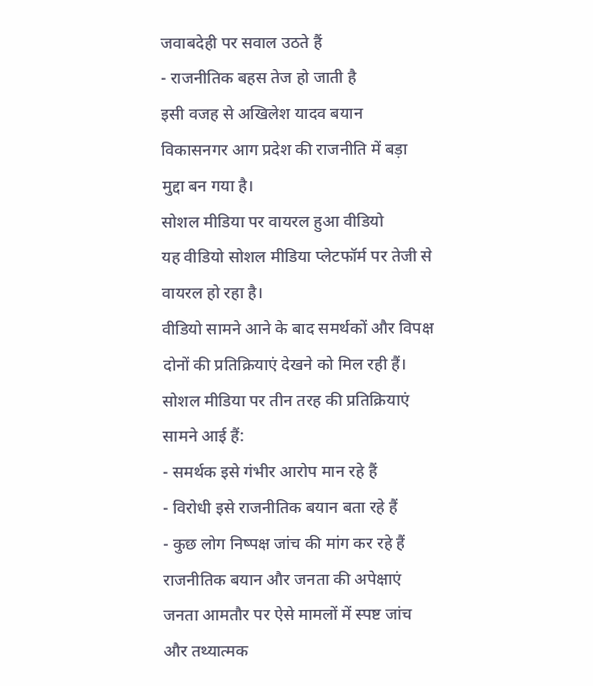जवाबदेही पर सवाल उठते हैं
- राजनीतिक बहस तेज हो जाती है
इसी वजह से अखिलेश यादव बयान विकासनगर आग प्रदेश की राजनीति में बड़ा मुद्दा बन गया है।
सोशल मीडिया पर वायरल हुआ वीडियो
यह वीडियो सोशल मीडिया प्लेटफॉर्म पर तेजी से वायरल हो रहा है।
वीडियो सामने आने के बाद समर्थकों और विपक्ष दोनों की प्रतिक्रियाएं देखने को मिल रही हैं।
सोशल मीडिया पर तीन तरह की प्रतिक्रियाएं सामने आई हैं:
- समर्थक इसे गंभीर आरोप मान रहे हैं
- विरोधी इसे राजनीतिक बयान बता रहे हैं
- कुछ लोग निष्पक्ष जांच की मांग कर रहे हैं
राजनीतिक बयान और जनता की अपेक्षाएं
जनता आमतौर पर ऐसे मामलों में स्पष्ट जांच और तथ्यात्मक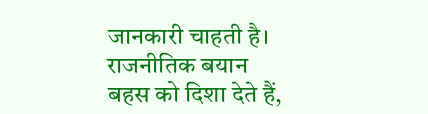जानकारी चाहती है।
राजनीतिक बयान बहस को दिशा देते हैं,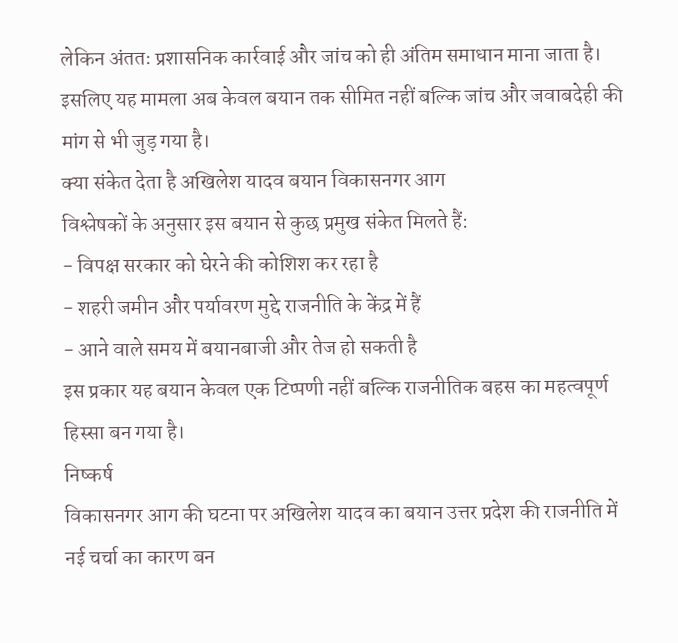लेकिन अंततः प्रशासनिक कार्रवाई और जांच को ही अंतिम समाधान माना जाता है।
इसलिए यह मामला अब केवल बयान तक सीमित नहीं बल्कि जांच और जवाबदेही की मांग से भी जुड़ गया है।
क्या संकेत देता है अखिलेश यादव बयान विकासनगर आग
विश्लेषकों के अनुसार इस बयान से कुछ प्रमुख संकेत मिलते हैं:
- विपक्ष सरकार को घेरने की कोशिश कर रहा है
- शहरी जमीन और पर्यावरण मुद्दे राजनीति के केंद्र में हैं
- आने वाले समय में बयानबाजी और तेज हो सकती है
इस प्रकार यह बयान केवल एक टिप्पणी नहीं बल्कि राजनीतिक बहस का महत्वपूर्ण हिस्सा बन गया है।
निष्कर्ष
विकासनगर आग की घटना पर अखिलेश यादव का बयान उत्तर प्रदेश की राजनीति में नई चर्चा का कारण बन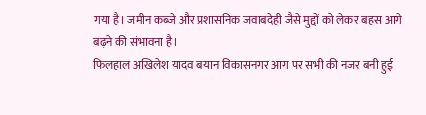गया है। जमीन कब्जे और प्रशासनिक जवाबदेही जैसे मुद्दों को लेकर बहस आगे बढ़ने की संभावना है।
फिलहाल अखिलेश यादव बयान विकासनगर आग पर सभी की नजर बनी हुई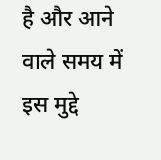है और आने वाले समय में इस मुद्दे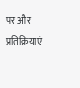पर और प्रतिक्रियाएं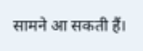सामने आ सकती हैं।